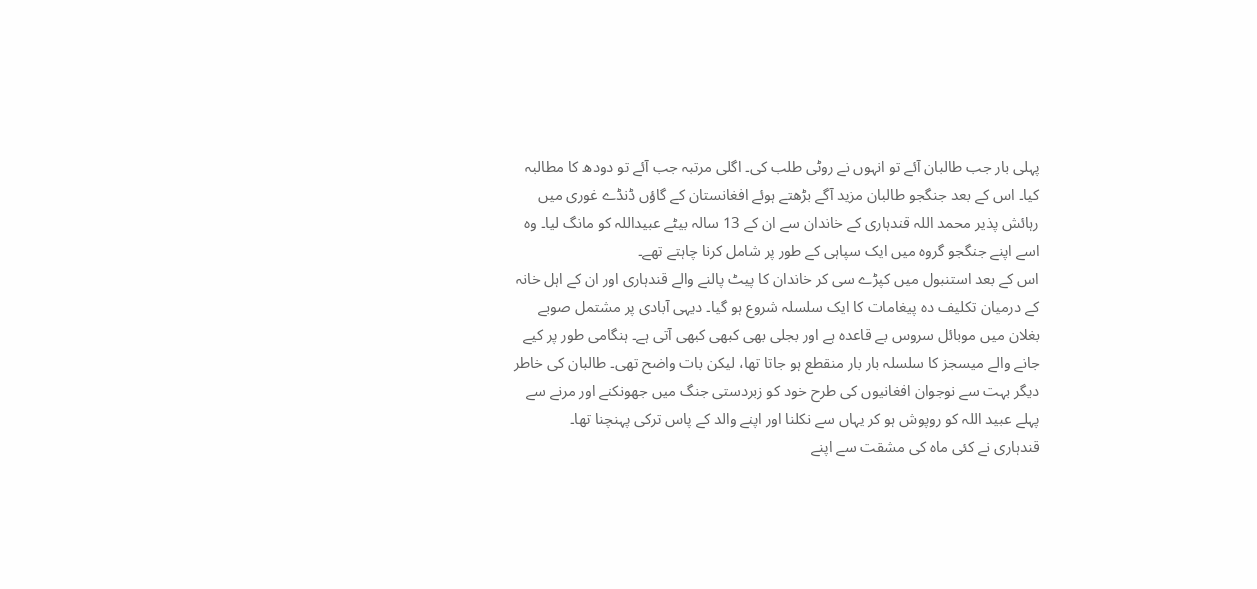پہلی بار جب طالبان آئے تو انہوں نے روٹی طلب کی۔ اگلی مرتبہ جب آئے تو دودھ کا مطالبہ کیا۔ اس کے بعد جنگجو طالبان مزید آگے بڑھتے ہوئے افغانستان کے گاؤں ڈنڈے غوری میں رہائش پذیر محمد اللہ قندہاری کے خاندان سے ان کے 13 سالہ بیٹے عبیداللہ کو مانگ لیا۔ وہ اسے اپنے جنگجو گروہ میں ایک سپاہی کے طور پر شامل کرنا چاہتے تھے۔
اس کے بعد استنبول میں کپڑے سی کر خاندان کا پیٹ پالنے والے قندہاری اور ان کے اہل خانہ کے درمیان تکلیف دہ پیغامات کا ایک سلسلہ شروع ہو گیا۔ دیہی آبادی پر مشتمل صوبے بغلان میں موبائل سروس بے قاعدہ ہے اور بجلی بھی کبھی کبھی آتی ہے۔ ہنگامی طور پر کیے جانے والے میسجز کا سلسلہ بار بار منقطع ہو جاتا تھا، لیکن بات واضح تھی۔ طالبان کی خاطر دیگر بہت سے نوجوان افغانیوں کی طرح خود کو زبردستی جنگ میں جھونکنے اور مرنے سے پہلے عبید اللہ کو روپوش ہو کر یہاں سے نکلنا اور اپنے والد کے پاس ترکی پہنچنا تھا۔
قندہاری نے کئی ماہ کی مشقت سے اپنے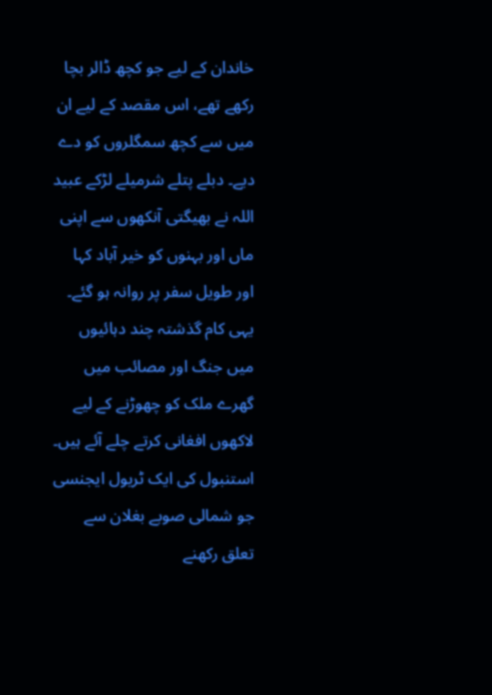خاندان کے لیے جو کچھ ڈالر بچا رکھے تھے، اس مقصد کے لیے ان میں سے کچھ سمگلروں کو دے دیے۔ دبلے پتلے شرمیلے لڑکے عبید اللہ نے بھیگتی آنکھوں سے اپنی ماں اور بہنوں کو خیر آباد کہا اور طویل سفر پر روانہ ہو گئے۔ یہی کام گذشتہ چند دہائیوں میں جنگ اور مصائب میں گھرے ملک کو چھوڑنے کے لیے لاکھوں افغانی کرتے چلے آئے ہیں۔
استنبول کی ایک ٹریول ایجنسی جو شمالی صوبے بغلان سے تعلق رکھنے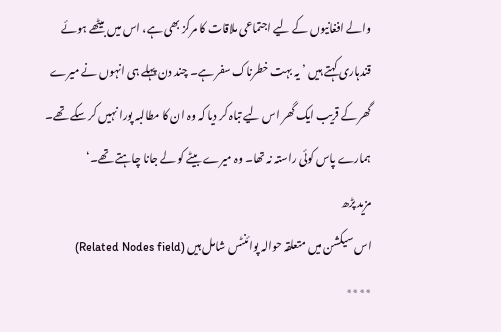والے افغانیوں کے لیے اجتماعی ملاقات کا مرکز بھی ہے، اس میں بیٹھے ہوئے قندہاری کہتے ہیں ’یہ بہت خطرناک سفر ہے۔ چند دن پہلے ہی انہوں نے میرے گھر کے قریب ایک گھر اس لیے تباہ کر دیا کہ وہ ان کا مطالبہ پورا نہیں کر سکے تھے۔ ہمارے پاس کوئی راستہ نہ تھا۔ وہ میرے بیٹے کو لے جانا چاہتے تھے۔‘
مزید پڑھ
اس سیکشن میں متعلقہ حوالہ پوائنٹس شامل ہیں (Related Nodes field)
٭٭٭٭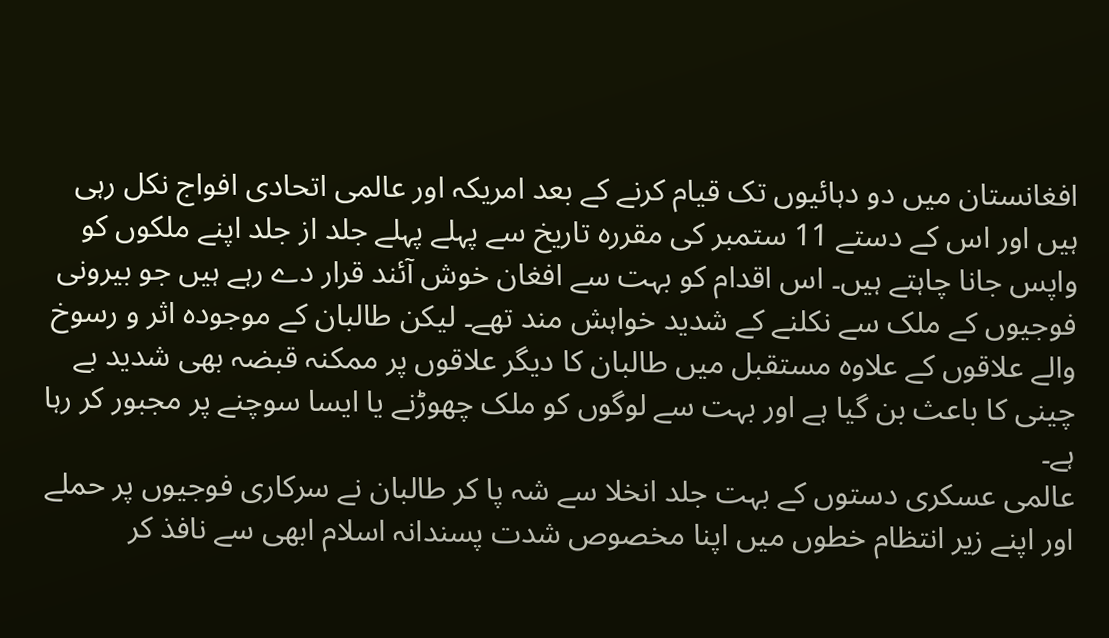افغانستان میں دو دہائیوں تک قیام کرنے کے بعد امریکہ اور عالمی اتحادی افواج نکل رہی ہیں اور اس کے دستے 11 ستمبر کی مقررہ تاریخ سے پہلے پہلے جلد از جلد اپنے ملکوں کو واپس جانا چاہتے ہیں۔ اس اقدام کو بہت سے افغان خوش آئند قرار دے رہے ہیں جو بیرونی فوجیوں کے ملک سے نکلنے کے شدید خواہش مند تھے۔ لیکن طالبان کے موجودہ اثر و رسوخ والے علاقوں کے علاوہ مستقبل میں طالبان کا دیگر علاقوں پر ممکنہ قبضہ بھی شدید بے چینی کا باعث بن گیا ہے اور بہت سے لوگوں کو ملک چھوڑنے یا ایسا سوچنے پر مجبور کر رہا ہے۔
عالمی عسکری دستوں کے بہت جلد انخلا سے شہ پا کر طالبان نے سرکاری فوجیوں پر حملے اور اپنے زیر انتظام خطوں میں اپنا مخصوص شدت پسندانہ اسلام ابھی سے نافذ کر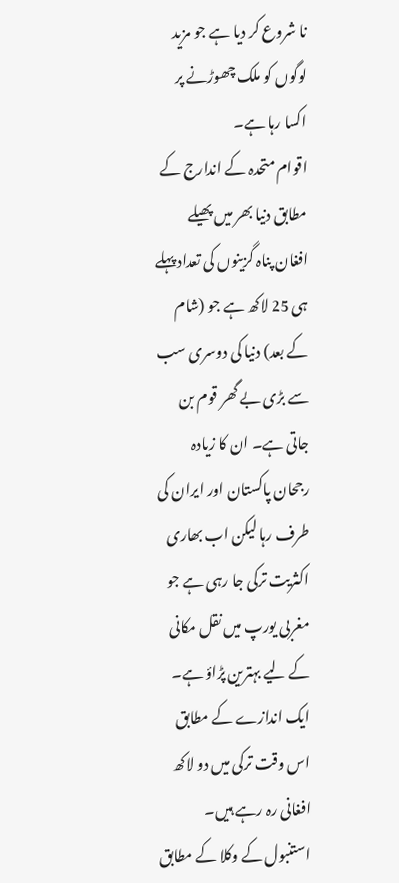نا شروع کر دیا ہے جو مزید لوگوں کو ملک چھوڑنے پر اکسا رہا ہے۔
اقوام متحدہ کے اندارج کے مطابق دنیا بھر میں پھیلے افغان پناہ گزینوں کی تعداد پہلے ہی 25 لاکھ ہے جو (شام کے بعد) دنیا کی دوسری سب سے بڑی بے گھر قوم بن جاتی ہے۔ ان کا زیادہ رجحان پاکستان اور ایران کی طرف رہا لیکن اب بھاری اکثریت ترکی جا رہی ہے جو مغربی یورپ میں نقل مکانی کے لیے بہترین پڑاؤ ہے۔ ایک اندازے کے مطابق اس وقت ترکی میں دو لاکھ افغانی رہ رہے ہیں۔
استنبول کے وکلا کے مطابق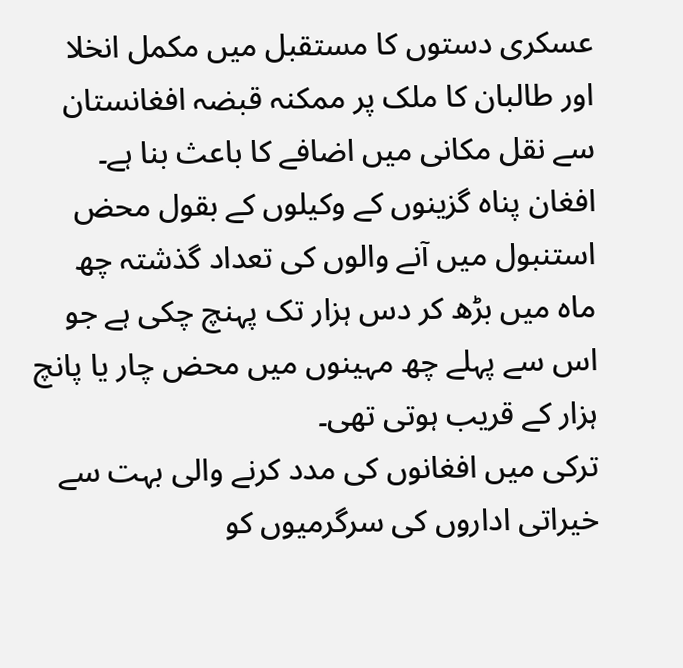عسکری دستوں کا مستقبل میں مکمل انخلا اور طالبان کا ملک پر ممکنہ قبضہ افغانستان سے نقل مکانی میں اضافے کا باعث بنا ہے۔ افغان پناہ گزینوں کے وکیلوں کے بقول محض استنبول میں آنے والوں کی تعداد گذشتہ چھ ماہ میں بڑھ کر دس ہزار تک پہنچ چکی ہے جو اس سے پہلے چھ مہینوں میں محض چار یا پانچ ہزار کے قریب ہوتی تھی۔
ترکی میں افغانوں کی مدد کرنے والی بہت سے خیراتی اداروں کی سرگرمیوں کو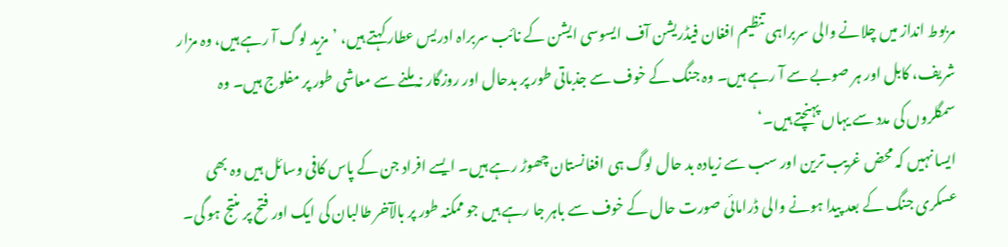مربوط انداز میں چلانے والی سربراہی تنظیم افغان فیڈریشن آف ایسوسی ایشن کے نائب سربراہ ادریس عطار کہتے ہیں، ’مزید لوگ آ رہے ہیں، وہ مزار شریف، کابل اور ہر صوبے سے آ رہے ہیں۔ وہ جنگ کے خوف سے جذباتی طور پر بدحال اور روزگار نہ ملنے سے معاشی طور پر مفلوج ہیں۔ وہ سمگلروں کی مدد سے یہاں پہنچتے ہیں۔‘
ایسا نہیں کہ محض غریب ترین اور سب سے زیادہ بد حال لوگ ہی افغانستان چھوڑ رہے ہیں۔ ایسے افراد جن کے پاس کافی وسائل ہیں وہ بھی عسکری جنگ کے بعد پیدا ہونے والی ڈرامائی صورت حال کے خوف سے باہر جا رہے ہیں جو ممکنہ طور پر بالآخر طالبان کی ایک اور فتح پر منتج ہو گی۔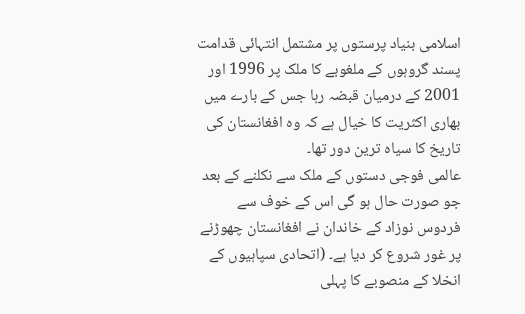اسلامی بنیاد پرستوں پر مشتمل انتہائی قدامت پسند گروہوں کے ملغوبے کا ملک پر 1996 اور 2001 کے درمیان قبضہ رہا جس کے بارے میں بھاری اکثریت کا خیال ہے کہ وہ افغانستان کی تاریخ کا سیاہ ترین دور تھا۔
عالمی فوجی دستوں کے ملک سے نکلنے کے بعد جو صورت حال ہو گی اس کے خوف سے فردوس نوزاد کے خاندان نے افغانستان چھوڑنے پر غور شروع کر دیا ہے۔ (اتحادی سپاہیوں کے انخلا کے منصوبے کا پہلی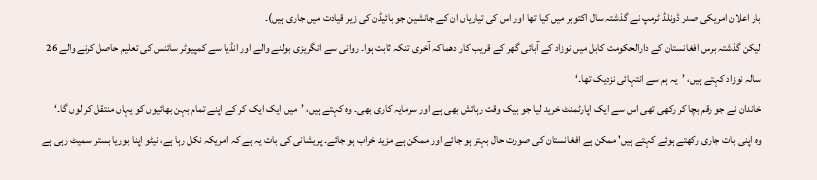بار اعلان امریکی صدر ڈونلڈ ٹرمپ نے گذشتہ سال اکتوبر میں کیا تھا اور اس کی تیاریاں ان کے جانشین جو بائیڈن کی زیر قیادت میں جاری ہیں)۔
لیکن گذشتہ برس افغانستان کے دارالحکومت کابل میں نوزاد کے آبائی گھر کے قریب کار دھماکہ آخری تنکہ ثابت ہوا۔ روانی سے انگریزی بولنے والے اور انڈیا سے کمپیوٹر سائنس کی تعلیم حاصل کرنے والے 26 سالہ نوزاد کہتے ہیں، ’یہ ہم سے انتہائی نزدیک تھا۔‘
خاندان نے جو رقم بچا کر رکھی تھی اس سے ایک اپارٹمنٹ خرید لیا جو بیک وقت رہائش بھی ہے اور سرمایہ کاری بھی۔ وہ کہتے ہیں، ’میں ایک ایک کر کے اپنے تمام بہن بھائیوں کو یہاں منتقل کر لوں گا۔‘
وہ اپنی بات جاری رکھتے ہوئے کہتے ہیں' ممکن ہے افغانستان کی صورت حال بہتر ہو جائے اور ممکن ہے مزید خراب ہو جائے۔ پریشانی کی بات یہ ہے کہ امریکہ نکل رہا ہے، نیٹو اپنا بوریا بستر سمیٹ رہی ہے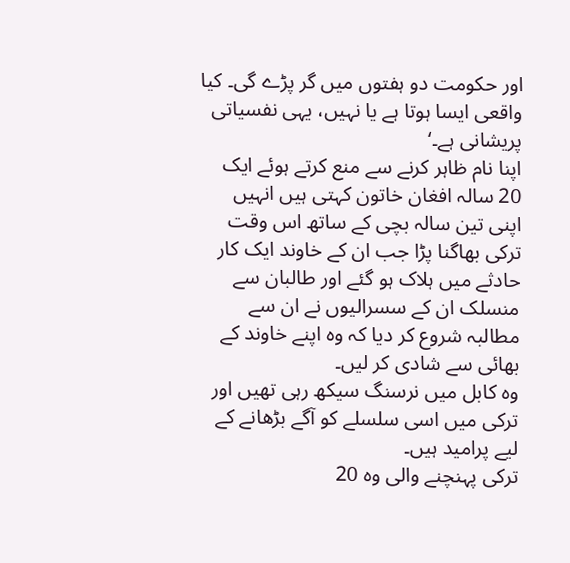اور حکومت دو ہفتوں میں گر پڑے گی۔ کیا واقعی ایسا ہوتا ہے یا نہیں، یہی نفسیاتی پریشانی ہے۔‘
اپنا نام ظاہر کرنے سے منع کرتے ہوئے ایک 20 سالہ افغان خاتون کہتی ہیں انہیں اپنی تین سالہ بچی کے ساتھ اس وقت ترکی بھاگنا پڑا جب ان کے خاوند ایک کار حادثے میں ہلاک ہو گئے اور طالبان سے منسلک ان کے سسرالیوں نے ان سے مطالبہ شروع کر دیا کہ وہ اپنے خاوند کے بھائی سے شادی کر لیں۔
وہ کابل میں نرسنگ سیکھ رہی تھیں اور ترکی میں اسی سلسلے کو آگے بڑھانے کے لیے پرامید ہیں۔
ترکی پہنچنے والی وہ 20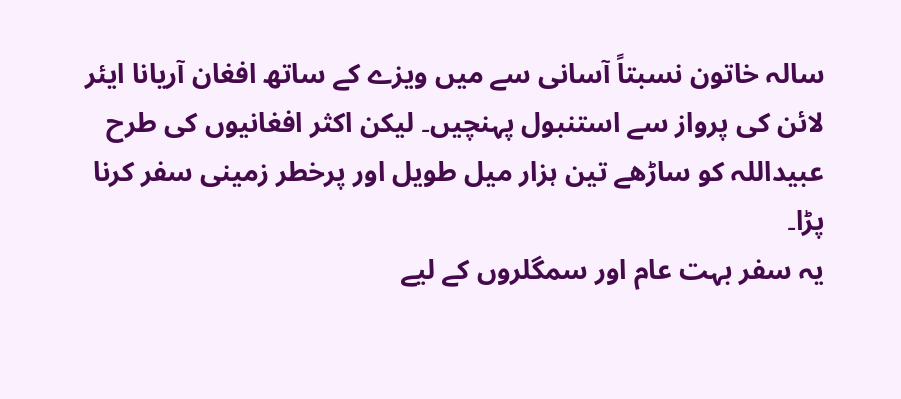سالہ خاتون نسبتاً آسانی سے میں ویزے کے ساتھ افغان آریانا ایئر لائن کی پرواز سے استنبول پہنچیں۔ لیکن اکثر افغانیوں کی طرح عبیداللہ کو ساڑھے تین ہزار میل طویل اور پرخطر زمینی سفر کرنا پڑا۔
یہ سفر بہت عام اور سمگلروں کے لیے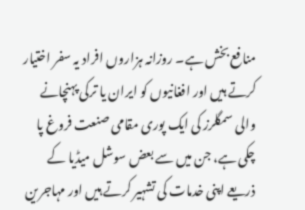منافع بخش ہے۔ روزانہ ہزاروں افراد یہ سفر اختیار کرتے ہیں اور افغانیوں کو ایران یا ترکی پہنچانے والی سمگلرز کی ایک پوری مقامی صنعت فروغ پا چکی ہے، جن میں سے بعض سوشل میڈیا کے ذریعے اپنی خدمات کی تشہیر کرتے ہیں اور مہاجرین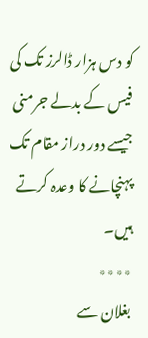کو دس ہزار ڈالرز تک کی فیس کے بدلے جرمنی جیسے دور دراز مقام تک پہنچانے کا وعدہ کرتے ہیں۔
٭٭٭٭
بغلان سے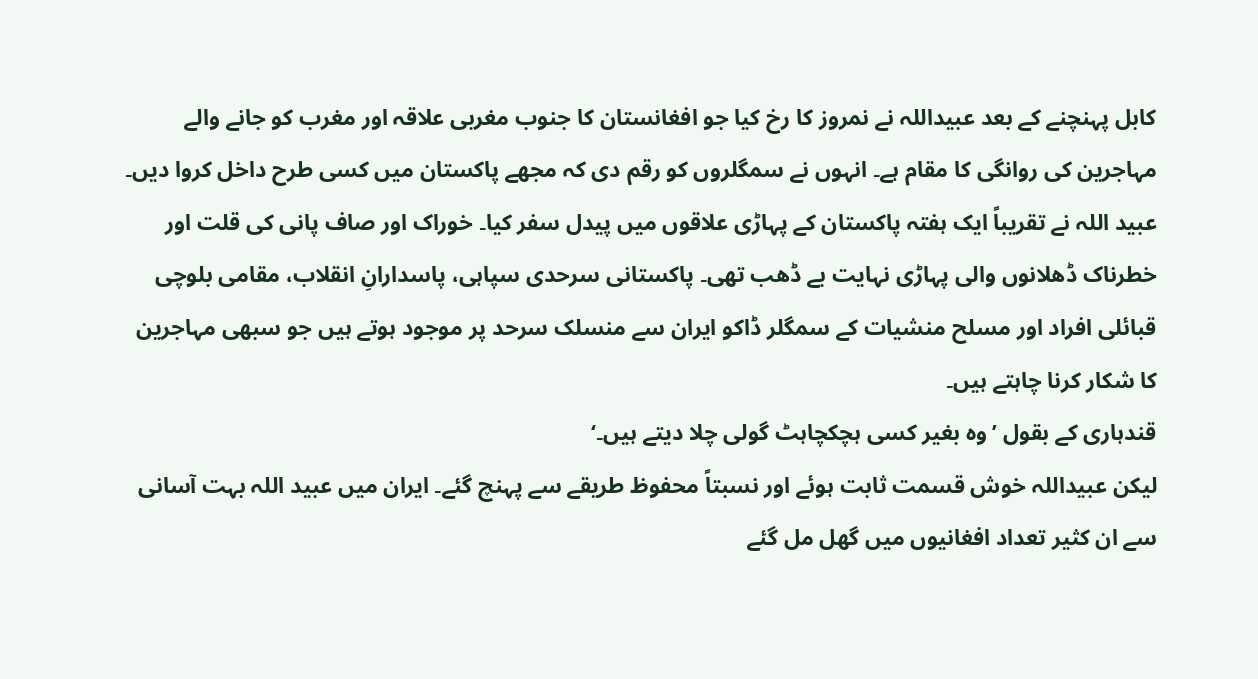کابل پہنچنے کے بعد عبیداللہ نے نمروز کا رخ کیا جو افغانستان کا جنوب مغربی علاقہ اور مغرب کو جانے والے مہاجرین کی روانگی کا مقام ہے۔ انہوں نے سمگلروں کو رقم دی کہ مجھے پاکستان میں کسی طرح داخل کروا دیں۔
عبید اللہ نے تقریباً ایک ہفتہ پاکستان کے پہاڑی علاقوں میں پیدل سفر کیا۔ خوراک اور صاف پانی کی قلت اور خطرناک ڈھلانوں والی پہاڑی نہایت بے ڈھب تھی۔ پاکستانی سرحدی سپاہی، پاسدارانِ انقلاب، مقامی بلوچی قبائلی افراد اور مسلح منشیات کے سمگلر ڈاکو ایران سے منسلک سرحد پر موجود ہوتے ہیں جو سبھی مہاجرین کا شکار کرنا چاہتے ہیں۔
قندہاری کے بقول ’وہ بغیر کسی ہچکچاہٹ گولی چلا دیتے ہیں۔‘
لیکن عبیداللہ خوش قسمت ثابت ہوئے اور نسبتاً محفوظ طریقے سے پہنچ گئے۔ ایران میں عبید اللہ بہت آسانی سے ان کثیر تعداد افغانیوں میں گھل مل گئے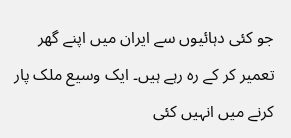جو کئی دہائیوں سے ایران میں اپنے گھر تعمیر کر کے رہ رہے ہیں۔ ایک وسیع ملک پار کرنے میں انہیں کئی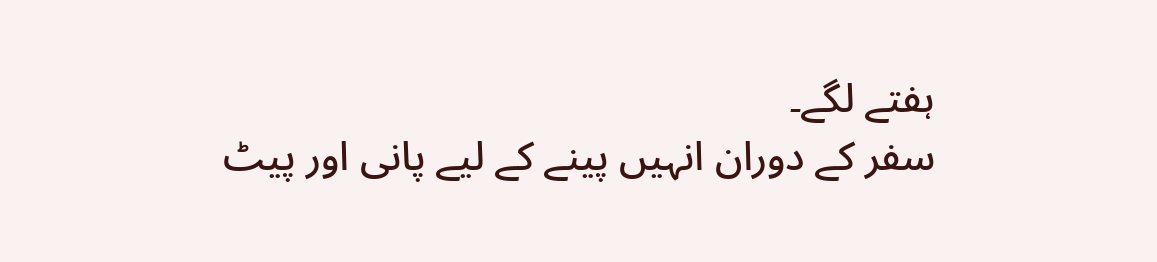ہفتے لگے۔
سفر کے دوران انہیں پینے کے لیے پانی اور پیٹ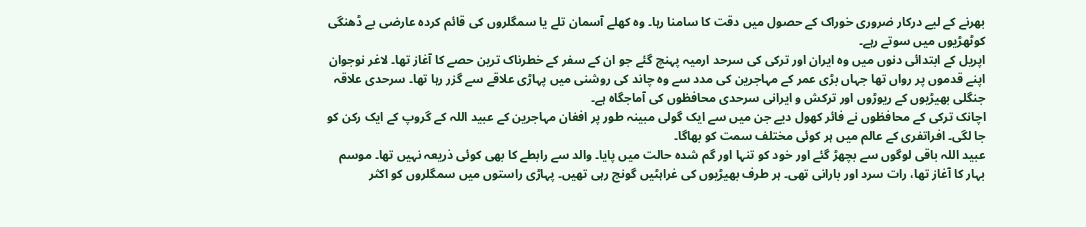بھرنے کے لیے درکار ضروری خوراک کے حصول میں دقت کا سامنا رہا۔ وہ کھلے آسمان تلے یا سمگلروں کی قائم کردہ عارضی بے ڈھنگی کوٹھڑیوں میں سوتے رہے۔
اپریل کے ابتدائی دنوں میں وہ ایران اور ترکی کی سرحد ارمیہ پہنچ گئے جو ان کے سفر کے خطرناک ترین حصے کا آغاز تھا۔ لاغر نوجوان اپنے قدموں پر رواں تھا جہاں بڑی عمر کے مہاجرین کی مدد سے وہ چاند کی روشنی میں پہاڑی علاقے سے گزر رہا تھا۔ سرحدی علاقہ جنگلی بھیڑیوں کے ریوڑوں اور ترکش و ایرانی سرحدی محافظوں کی آماجگاہ ہے۔
اچانک ترکی کے محافظوں نے فائر کھول دیے جن میں سے ایک گولی مبینہ طور پر افغان مہاجرین کے عبید اللہ کے گروپ کے ایک رکن کو جا لگی۔ افراتفری کے عالم میں ہر کوئی مختلف سمت کو بھاگا۔
عبید اللہ باقی لوگوں سے بچھڑ گئے اور خود کو تنہا اور گم شدہ حالت میں پایا۔ والد سے رابطے کا بھی کوئی ذریعہ نہیں تھا۔ موسم بہار کا آغاز تھا، رات سرد اور بارانی تھی۔ ہر طرف بھیڑیوں کی غراہٹیں گونج رہی تھیں۔ پہاڑی راستوں میں سمگلروں کو اکثر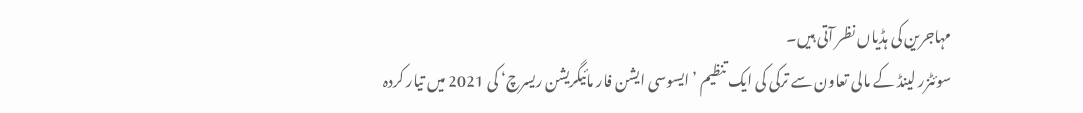مہاجرین کی ہڈیاں نظر آتی ہیں۔
سوئٹزر لینڈ کے مالی تعاون سے ترکی کی ایک تنظیم ’ایسوسی ایشن فار مائیگریشن ریسرچ‘ کی 2021 میں تیار کردہ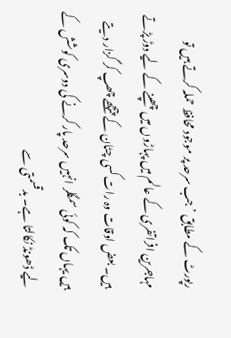رپورٹ کے مطابق ’جب سرحد پر موجود محافظ حملہ کرتے ہیں تو مہاجرین افراتفری کے عالم میں پہاڑوں میں چھپنے کے لیے دوڑ پڑتے ہیں۔ بعض اوقات وہ رات کسی چٹان کے پیچھے چھپ کر گزار دیتے ہیں یہاں تک کہ کوئی سمگلر انہیں سرحد پار کرنے کی دوسری کوشش کے لیے ڈھونڈ نکالتا ہے۔ بدقسمتی سے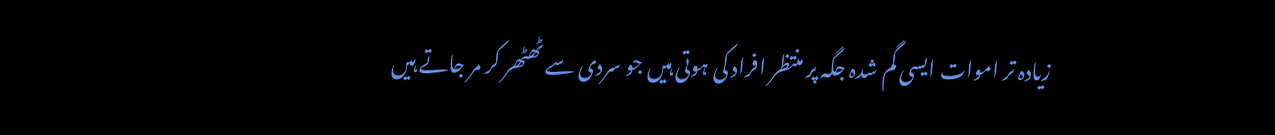زیادہ تر اموات ایسی گم شدہ جگہ پر منتظر افراد کی ہوتی ہیں جو سردی سے ٹھٹھر کر مر جاتے ہیں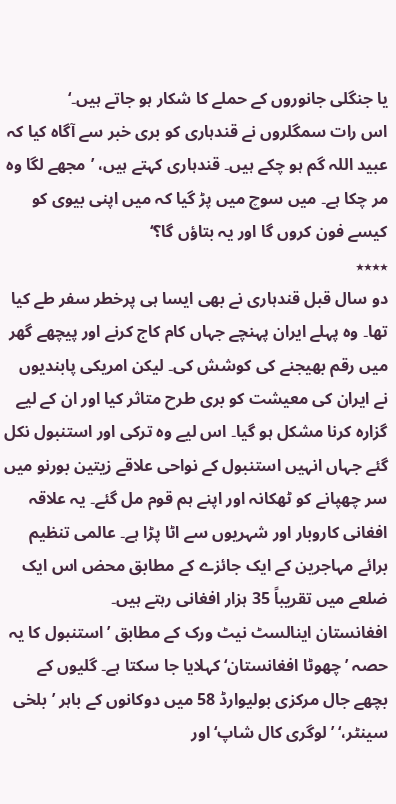یا جنگلی جانوروں کے حملے کا شکار ہو جاتے ہیں۔‘
اس رات سمگلروں نے قندہاری کو بری خبر سے آگاہ کیا کہ عبید اللہ گم ہو چکے ہیں۔ قندہاری کہتے ہیں، ’مجھے لگا وہ مر چکا ہے۔ میں سوچ میں پڑ گیا کہ میں اپنی بیوی کو کیسے فون کروں گا اور یہ بتاؤں گا؟‘
٭٭٭٭
دو سال قبل قندہاری نے بھی ایسا ہی پرخطر سفر طے کیا تھا۔ وہ پہلے ایران پہنچے جہاں کام کاج کرنے اور پیچھے گھر میں رقم بھیجنے کی کوشش کی۔ لیکن امریکی پابندیوں نے ایران کی معیشت کو بری طرح متاثر کیا اور ان کے لیے گزارہ کرنا مشکل ہو گیا۔ اس لیے وہ ترکی اور استنبول نکل گئے جہاں انہیں استنبول کے نواحی علاقے زيتین بورنو میں سر چھپانے کو ٹھکانہ اور اپنے ہم قوم مل گئے۔ یہ علاقہ افغانی کاروبار اور شہریوں سے اٹا پڑا ہے۔ عالمی تنظیم برائے مہاجرین کے ایک جائزے کے مطابق محض اس ایک ضلعے میں تقریباً 35 ہزار افغانی رہتے ہیں۔
افغانستان اینالسٹ نیٹ ورک کے مطابق ’استنبول کا یہ حصہ ’چھوٹا افغانستان‘ کہلایا جا سکتا ہے۔ گلیوں کے بچھے جال مرکزی بولیوارڈ 58 میں دوکانوں کے باہر ’بلخی سینٹر،‘ ’لوگری کال شاپ‘ اور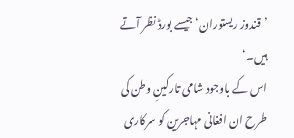’قندوز ریستوران‘ جیسے بورڈ نظر آتے ہیں۔‘
اس کے باوجود شامی تارکینِ وطن کی طرح ان افغانی مہاجرین کو سرکاری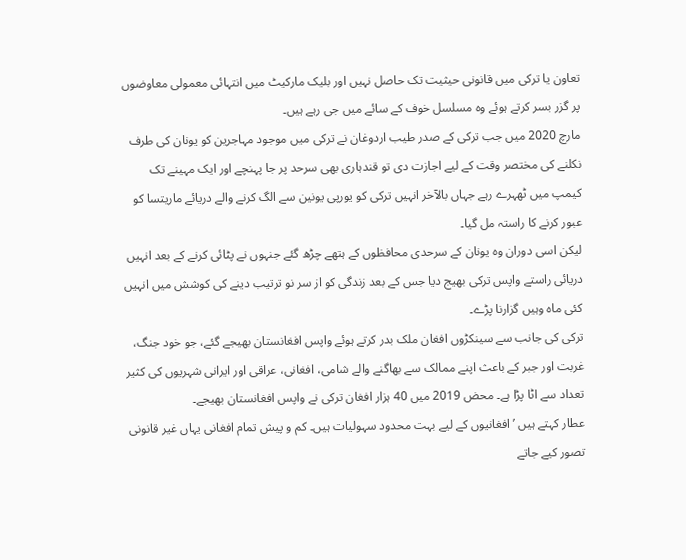تعاون یا ترکی میں قانونی حیثیت تک حاصل نہیں اور بلیک مارکیٹ میں انتہائی معمولی معاوضوں پر گزر بسر کرتے ہوئے وہ مسلسل خوف کے سائے میں جی رہے ہیں۔
مارچ 2020 میں جب ترکی کے صدر طیب اردوغان نے ترکی میں موجود مہاجرین کو یونان کی طرف نکلنے کی مختصر وقت کے لیے اجازت دی تو قندہاری بھی سرحد پر جا پہنچے اور ایک مہینے تک کیمپ میں ٹھہرے رہے جہاں بالآخر انہیں ترکی کو یورپی یونین سے الگ کرنے والے دریائے ماریتسا کو عبور کرنے کا راستہ مل گیا۔
لیکن اسی دوران وہ یونان کے سرحدی محافظوں کے ہتھے چڑھ گئے جنہوں نے پٹائی کرنے کے بعد انہیں دریائی راستے واپس ترکی بھیج دیا جس کے بعد زندگی کو از سر نو ترتیب دینے کی کوشش میں انہیں کئی ماہ وہیں گزارنا پڑے۔
ترکی کی جانب سے سینکڑوں افغان ملک بدر کرتے ہوئے واپس افغانستان بھیجے گئے، جو خود جنگ، غربت اور جبر کے باعث اپنے ممالک سے بھاگنے والے شامی، افغانی، عراقی اور ایرانی شہریوں کی کثیر تعداد سے اٹا پڑا ہے۔ محض 2019 میں 40 ہزار افغان ترکی نے واپس افغانستان بھیجے۔
عطار کہتے ہیں ’افغانیوں کے لیے بہت محدود سہولیات ہیں۔ کم و پیش تمام افغانی یہاں غیر قانونی تصور کیے جاتے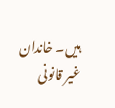ہیں۔ خاندان غیر قانونی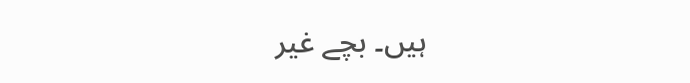ہیں۔ بچے غیر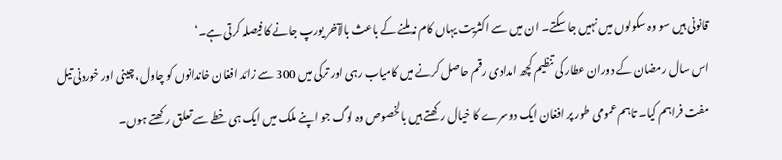قانونی ہیں سو وہ سکولوں میں نہیں جا سکتے۔ ان میں سے اکثریت یہاں کام نہ ملنے کے باعث بالآخر یورپ جانے کا فیصلہ کرتی ہے۔‘
اس سال رمضان کے دوران عطار کی تنظیم کچھ امدادی رقم حاصل کرنے میں کامیاب رہی اور ترکی میں 300 سے زائد افغان خاندانوں کو چاول، چینی اور خوردنی تیل مفت فراہم کیا۔ تاہم عمومی طور پر افغان ایک دوسرے کا خیال رکھتے ہیں بالخصوص وہ لوگ جو اپنے ملک میں ایک ہی خطے سے تعلق رکھتے ہوں۔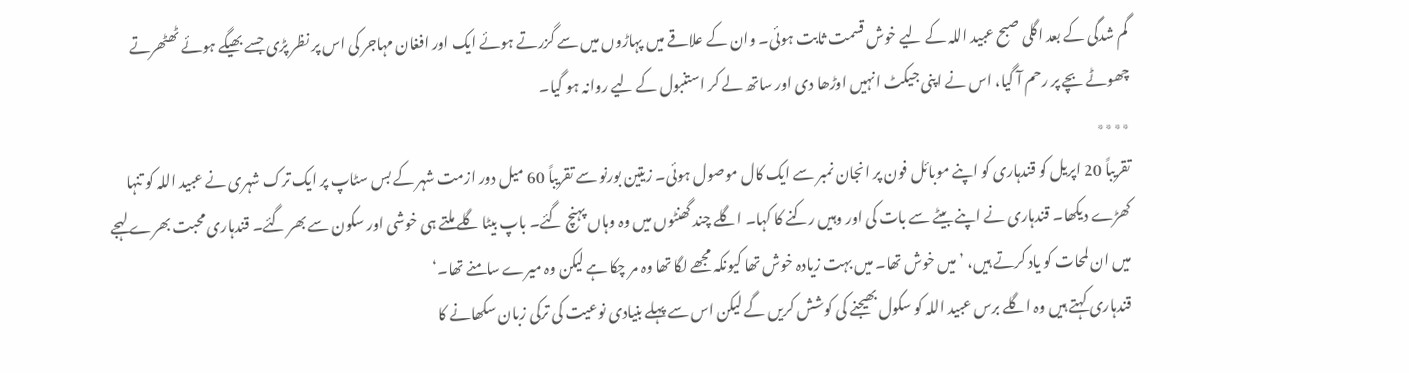گم شدگی کے بعد اگلی صبح عبید اللہ کے لیے خوش قسمت ثابت ہوئی۔ وان کے علاقے میں پہاڑوں میں سے گزرتے ہوئے ایک اور افغان مہاجر کی اس پر نظر پڑی جسے بھیگے ہوئے ٹھٹھرتے چھوٹے بچے پر رحم آ گیا، اس نے اپنی جیکٹ انہیں اوڑھا دی اور ساتھ لے کر استنبول کے لیے روانہ ہو گیا۔
٭٭٭٭
تقریباً 20 اپریل کو قندہاری کو اپنے موبائل فون پر انجان نمبر سے ایک کال موصول ہوئی۔ زیتین بورنو سے تقریباً 60 میل دور ازمت شہر کے بس سٹاپ پر ایک ترک شہری نے عبید اللہ کو تنہا کھڑے دیکھا۔ قندہاری نے اپنے بیٹے سے بات کی اور وہیں رکنے کا کہا۔ اگلے چند گھنٹوں میں وہ وہاں پہنچ گئے۔ باپ بیٹا گلے ملتے ہی خوشی اور سکون سے بھر گئے۔ قندہاری محبت بھرے لہجے میں ان لمحات کو یاد کرتے ہیں، ’میں خوش تھا۔ میں بہت زیادہ خوش تھا کیونکہ مجھے لگا تھا وہ مر چکا ہے لیکن وہ میرے سامنے تھا۔‘
قندہاری کہتے ہیں وہ اگلے برس عبید اللہ کو سکول بھیجنے کی کوشش کریں گے لیکن اس سے پہلے بنیادی نوعیت کی ترکی زبان سکھانے کا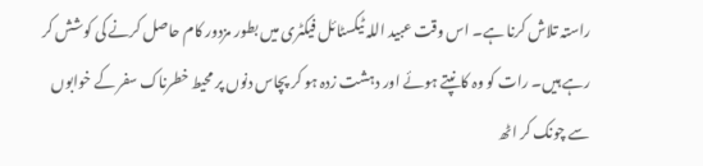راستہ تلاش کرنا ہے۔ اس وقت عبید اللہ ٹیکسٹائل فیکٹری میں بطور مزدور کام حاصل کرنے کی کوشش کر رہے ہیں۔ رات کو وہ کانپتے ہوئے اور دہشت زدہ ہو کر پچاس دنوں پر محیط خطرناک سفر کے خوابوں سے چونک کر اٹھ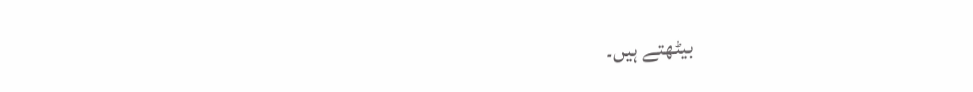بیٹھتے ہیں۔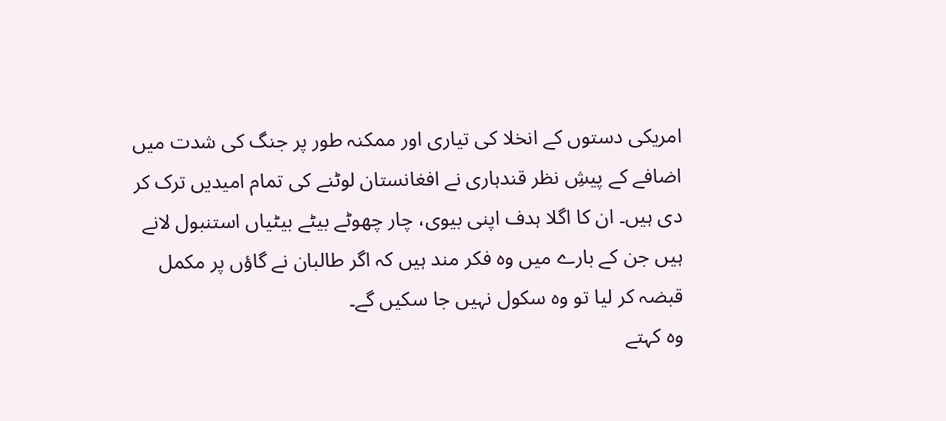امریکی دستوں کے انخلا کی تیاری اور ممکنہ طور پر جنگ کی شدت میں اضافے کے پیشِ نظر قندہاری نے افغانستان لوٹنے کی تمام امیدیں ترک کر دی ہیں۔ ان کا اگلا ہدف اپنی بیوی، چار چھوٹے بیٹے بیٹیاں استنبول لانے ہیں جن کے بارے میں وہ فکر مند ہیں کہ اگر طالبان نے گاؤں پر مکمل قبضہ کر لیا تو وہ سکول نہیں جا سکیں گے۔
وہ کہتے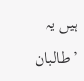ہیں یہ ’طالبان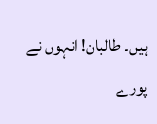ہیں۔ طالبان! انہوں نے پورے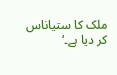ملک کا ستیاناس کر دیا ہے۔‘